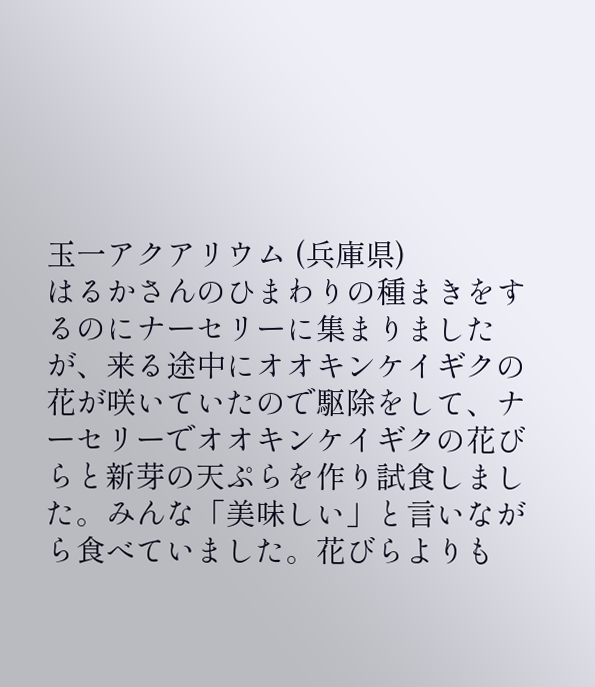玉一アクアリウム (兵庫県)
はるかさんのひまわりの種まきをするのにナーセリーに集まりましたが、来る途中にオオキンケイギクの花が咲いていたので駆除をして、ナーセリーでオオキンケイギクの花びらと新芽の天ぷらを作り試食しました。みんな「美味しい」と言いながら食べていました。花びらよりも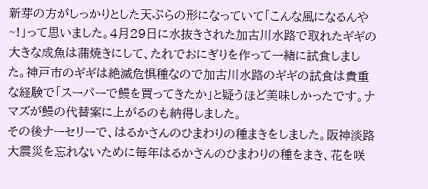新芽の方がしっかりとした天ぷらの形になっていて「こんな風になるんや~!」って思いました。4月29日に水抜きされた加古川水路で取れたギギの大きな成魚は蒲焼きにして、たれでおにぎりを作って一緒に試食しました。神戸市のギギは絶滅危惧種なので加古川水路のギギの試食は貴重な経験で「スーパーで鰻を買ってきたか」と疑うほど美味しかったです。ナマズが鰻の代替案に上がるのも納得しました。
その後ナーセリーで、はるかさんのひまわりの種まきをしました。阪神淡路大震災を忘れないために毎年はるかさんのひまわりの種をまき、花を咲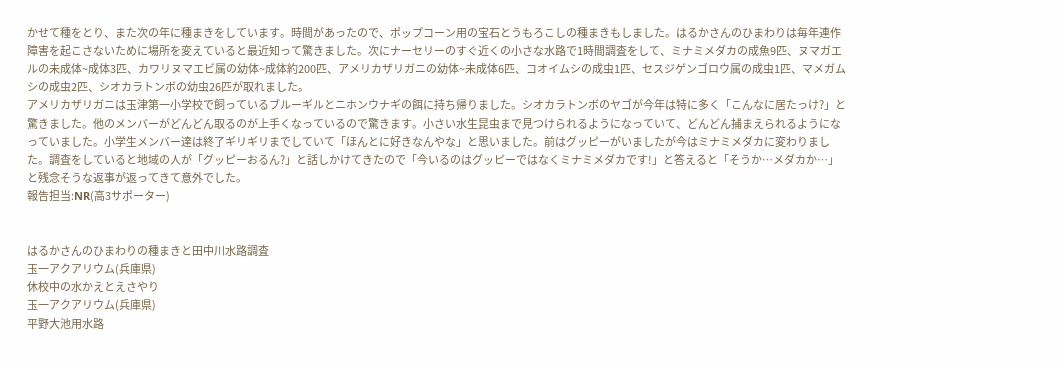かせて種をとり、また次の年に種まきをしています。時間があったので、ポップコーン用の宝石とうもろこしの種まきもしました。はるかさんのひまわりは毎年連作障害を起こさないために場所を変えていると最近知って驚きました。次にナーセリーのすぐ近くの小さな水路で1時間調査をして、ミナミメダカの成魚9匹、ヌマガエルの未成体~成体3匹、カワリヌマエビ属の幼体~成体約200匹、アメリカザリガニの幼体~未成体6匹、コオイムシの成虫1匹、セスジゲンゴロウ属の成虫1匹、マメガムシの成虫2匹、シオカラトンボの幼虫26匹が取れました。
アメリカザリガニは玉津第一小学校で飼っているブルーギルとニホンウナギの餌に持ち帰りました。シオカラトンボのヤゴが今年は特に多く「こんなに居たっけ?」と驚きました。他のメンバーがどんどん取るのが上手くなっているので驚きます。小さい水生昆虫まで見つけられるようになっていて、どんどん捕まえられるようになっていました。小学生メンバー達は終了ギリギリまでしていて「ほんとに好きなんやな」と思いました。前はグッピーがいましたが今はミナミメダカに変わりました。調査をしていると地域の人が「グッピーおるん?」と話しかけてきたので「今いるのはグッピーではなくミナミメダカです!」と答えると「そうか…メダカか…」と残念そうな返事が返ってきて意外でした。
報告担当:NR(高3サポーター)


はるかさんのひまわりの種まきと田中川水路調査
玉一アクアリウム(兵庫県)
休校中の水かえとえさやり
玉一アクアリウム(兵庫県)
平野大池用水路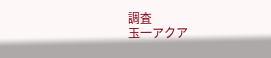調査
玉一アクア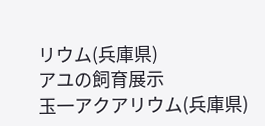リウム(兵庫県)
アユの飼育展示
玉一アクアリウム(兵庫県)